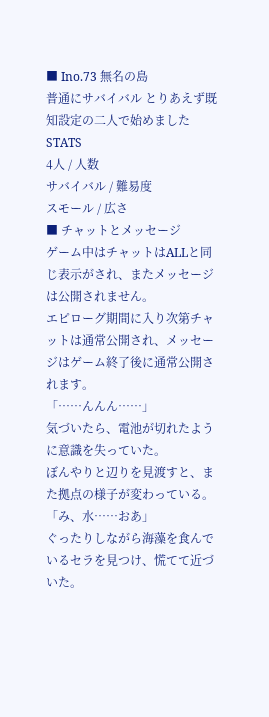■ Ino.73 無名の島
普通にサバイバル とりあえず既知設定の二人で始めました
STATS
4人 / 人数
サバイバル / 難易度
スモール / 広さ
■ チャットとメッセージ
ゲーム中はチャットはALLと同じ表示がされ、またメッセージは公開されません。
エピローグ期間に入り次第チャットは通常公開され、メッセージはゲーム終了後に通常公開されます。
「……んんん……」
気づいたら、電池が切れたように意識を失っていた。
ぼんやりと辺りを見渡すと、また拠点の様子が変わっている。
「み、水……おあ」
ぐったりしながら海藻を食んでいるセラを見つけ、慌てて近づいた。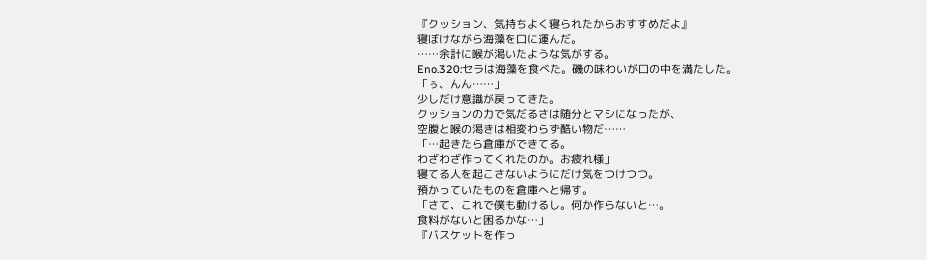『クッション、気持ちよく寝られたからおすすめだよ』
寝ぼけながら海藻を口に運んだ。
……余計に喉が渇いたような気がする。
Eno.320:セラは海藻を食べた。磯の味わいが口の中を満たした。
「ぅ、んん……」
少しだけ意識が戻ってきた。
クッションの力で気だるさは随分とマシになったが、
空腹と喉の渇きは相変わらず酷い物だ……
「…起きたら倉庫ができてる。
わざわざ作ってくれたのか。お疲れ様」
寝てる人を起こさないようにだけ気をつけつつ。
預かっていたものを倉庫へと帰す。
「さて、これで僕も動けるし。何か作らないと…。
食料がないと困るかな…」
『バスケットを作っ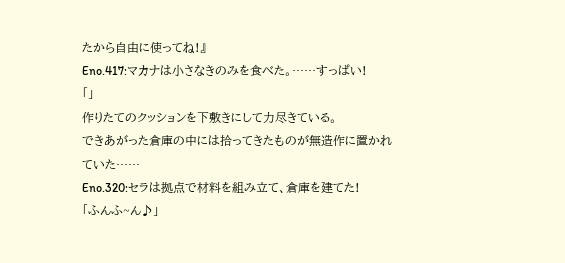たから自由に使ってね!』
Eno.417:マカナは小さなきのみを食べた。……すっぱい!
「」
作りたてのクッションを下敷きにして力尽きている。
できあがった倉庫の中には拾ってきたものが無造作に置かれていた……
Eno.320:セラは拠点で材料を組み立て、倉庫を建てた!
「ふんふ~ん♪」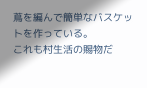蔦を編んで簡単なバスケットを作っている。
これも村生活の賜物だ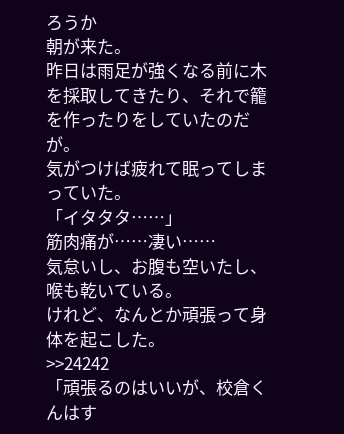ろうか
朝が来た。
昨日は雨足が強くなる前に木を採取してきたり、それで籠を作ったりをしていたのだが。
気がつけば疲れて眠ってしまっていた。
「イタタタ……」
筋肉痛が……凄い……
気怠いし、お腹も空いたし、喉も乾いている。
けれど、なんとか頑張って身体を起こした。
>>24242
「頑張るのはいいが、校倉くんはす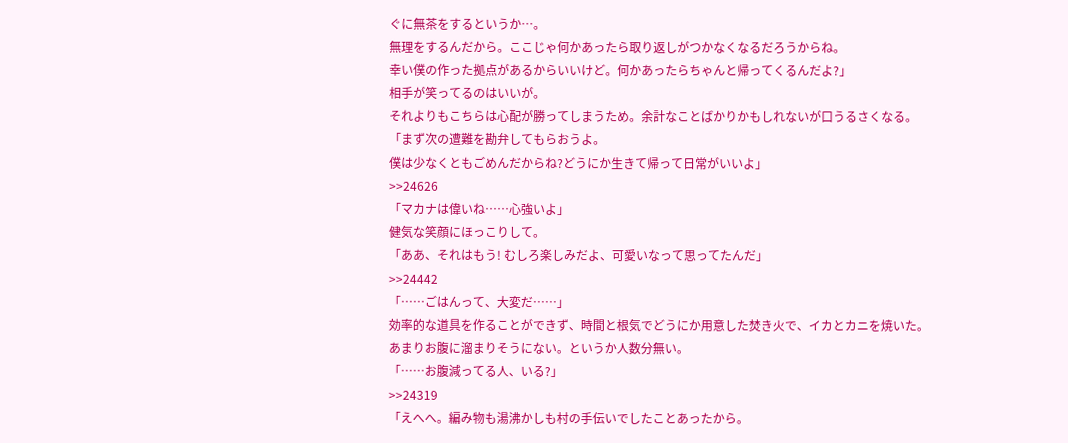ぐに無茶をするというか…。
無理をするんだから。ここじゃ何かあったら取り返しがつかなくなるだろうからね。
幸い僕の作った拠点があるからいいけど。何かあったらちゃんと帰ってくるんだよ?」
相手が笑ってるのはいいが。
それよりもこちらは心配が勝ってしまうため。余計なことばかりかもしれないが口うるさくなる。
「まず次の遭難を勘弁してもらおうよ。
僕は少なくともごめんだからね?どうにか生きて帰って日常がいいよ」
>>24626
「マカナは偉いね……心強いよ」
健気な笑顔にほっこりして。
「ああ、それはもう! むしろ楽しみだよ、可愛いなって思ってたんだ」
>>24442
「……ごはんって、大変だ……」
効率的な道具を作ることができず、時間と根気でどうにか用意した焚き火で、イカとカニを焼いた。
あまりお腹に溜まりそうにない。というか人数分無い。
「……お腹減ってる人、いる?」
>>24319
「えへへ。編み物も湯沸かしも村の手伝いでしたことあったから。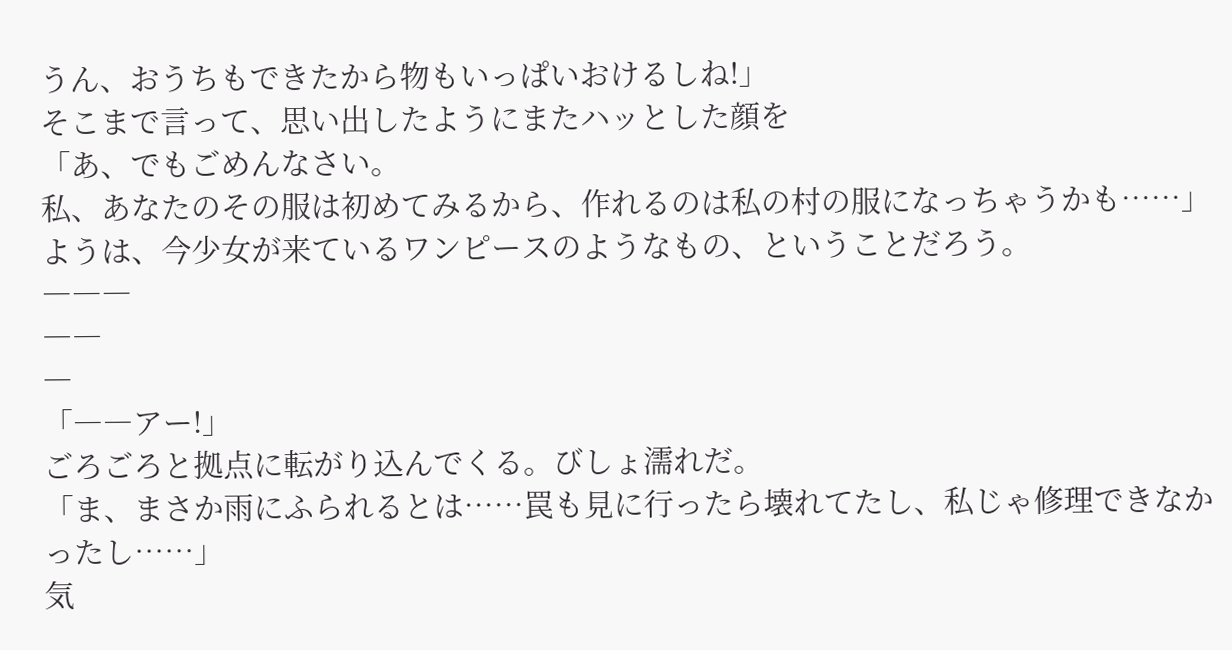うん、おうちもできたから物もいっぱいおけるしね!」
そこまで言って、思い出したようにまたハッとした顔を
「あ、でもごめんなさい。
私、あなたのその服は初めてみるから、作れるのは私の村の服になっちゃうかも……」
ようは、今少女が来ているワンピースのようなもの、ということだろう。
―――
――
―
「――アー!」
ごろごろと拠点に転がり込んでくる。びしょ濡れだ。
「ま、まさか雨にふられるとは……罠も見に行ったら壊れてたし、私じゃ修理できなかったし……」
気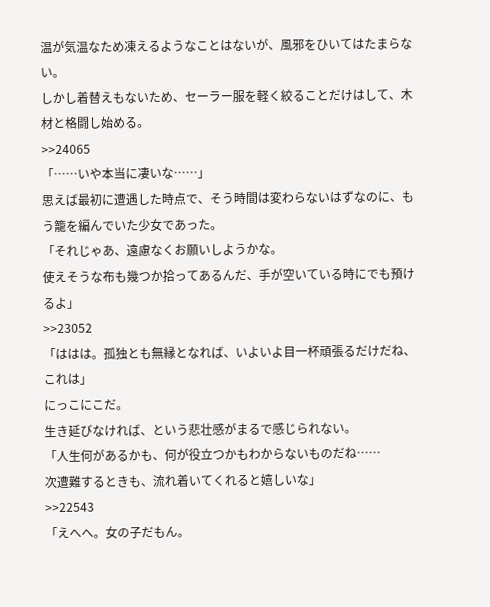温が気温なため凍えるようなことはないが、風邪をひいてはたまらない。
しかし着替えもないため、セーラー服を軽く絞ることだけはして、木材と格闘し始める。
>>24065
「……いや本当に凄いな……」
思えば最初に遭遇した時点で、そう時間は変わらないはずなのに、もう籠を編んでいた少女であった。
「それじゃあ、遠慮なくお願いしようかな。
使えそうな布も幾つか拾ってあるんだ、手が空いている時にでも預けるよ」
>>23052
「ははは。孤独とも無縁となれば、いよいよ目一杯頑張るだけだね、これは」
にっこにこだ。
生き延びなければ、という悲壮感がまるで感じられない。
「人生何があるかも、何が役立つかもわからないものだね……
次遭難するときも、流れ着いてくれると嬉しいな」
>>22543
「えへへ。女の子だもん。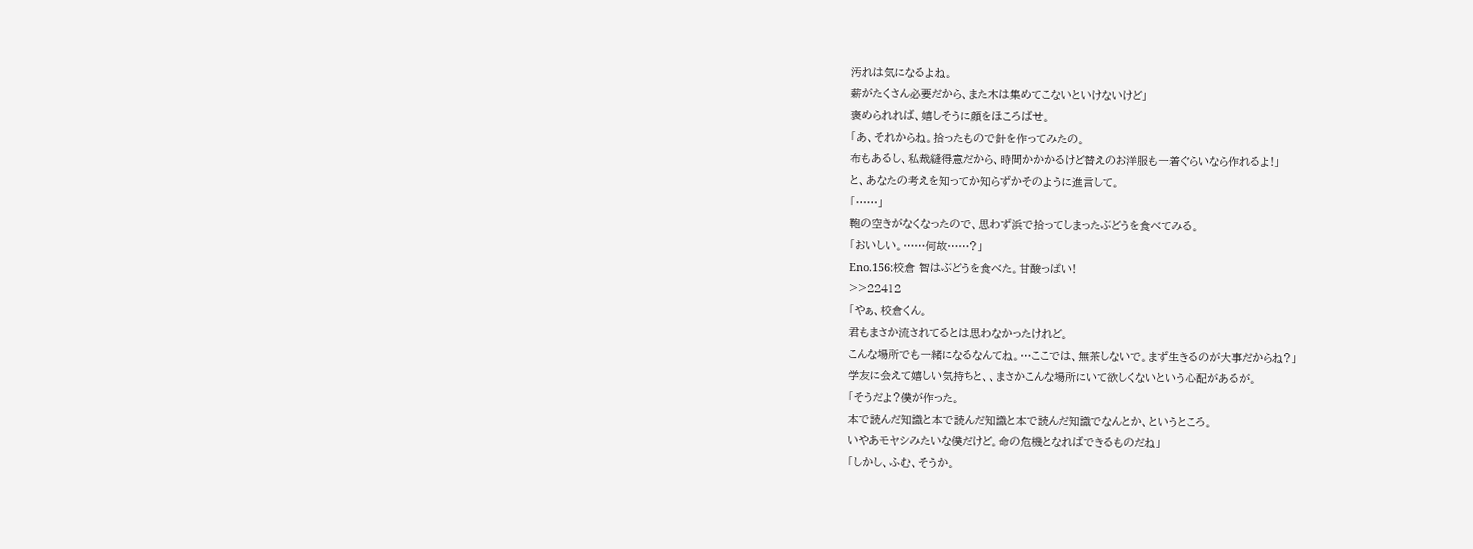汚れは気になるよね。
薪がたくさん必要だから、また木は集めてこないといけないけど」
褒められれば、嬉しそうに顔をほころばせ。
「あ、それからね。拾ったもので針を作ってみたの。
布もあるし、私裁縫得意だから、時間かかかるけど替えのお洋服も一着ぐらいなら作れるよ!」
と、あなたの考えを知ってか知らずかそのように進言して。
「……」
鞄の空きがなくなったので、思わず浜で拾ってしまったぶどうを食べてみる。
「おいしい。……何故……?」
Eno.156:校倉 智はぶどうを食べた。甘酸っぱい!
>>22412
「やぁ、校倉くん。
君もまさか流されてるとは思わなかったけれど。
こんな場所でも一緒になるなんてね。…ここでは、無茶しないで。まず生きるのが大事だからね?」
学友に会えて嬉しい気持ちと、、まさかこんな場所にいて欲しくないという心配があるが。
「そうだよ?僕が作った。
本で読んだ知識と本で読んだ知識と本で読んだ知識でなんとか、というところ。
いやあモヤシみたいな僕だけど。命の危機となればできるものだね」
「しかし、ふむ、そうか。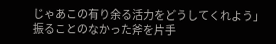じゃあこの有り余る活力をどうしてくれよう」
振ることのなかった斧を片手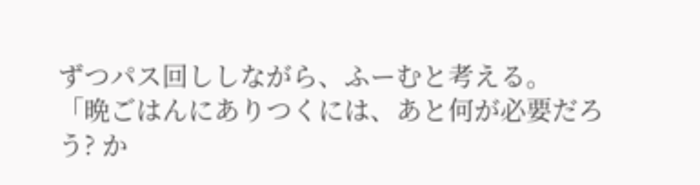ずつパス回ししながら、ふーむと考える。
「晩ごはんにありつくには、あと何が必要だろう? か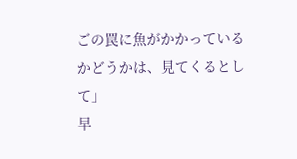ごの罠に魚がかかっているかどうかは、見てくるとして」
早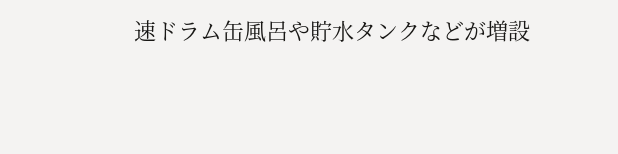速ドラム缶風呂や貯水タンクなどが増設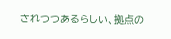されつつあるらしい、拠点の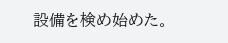設備を検め始めた。